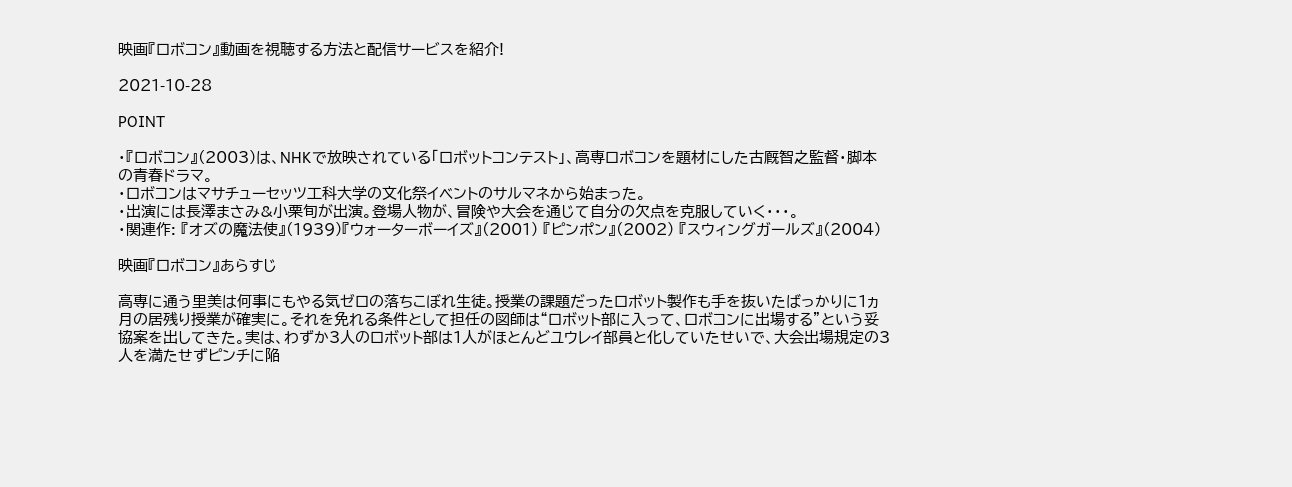映画『ロボコン』動画を視聴する方法と配信サービスを紹介!

2021-10-28

POINT

・『ロボコン』(2003)は、NHKで放映されている「ロボットコンテスト」、高専ロボコンを題材にした古厩智之監督・脚本の青春ドラマ。
・ロボコンはマサチューセッツ工科大学の文化祭イベントのサルマネから始まった。
・出演には長澤まさみ&小栗旬が出演。登場人物が、冒険や大会を通じて自分の欠点を克服していく・・・。
・関連作: 『オズの魔法使』(1939)『ウォーターボーイズ』(2001) 『ピンポン』(2002) 『スウィングガールズ』(2004)

映画『ロボコン』あらすじ

高専に通う里美は何事にもやる気ゼロの落ちこぼれ生徒。授業の課題だったロボット製作も手を抜いたばっかりに1ヵ月の居残り授業が確実に。それを免れる条件として担任の図師は“ロボット部に入って、ロボコンに出場する”という妥協案を出してきた。実は、わずか3人のロボット部は1人がほとんどユウレイ部員と化していたせいで、大会出場規定の3人を満たせずピンチに陥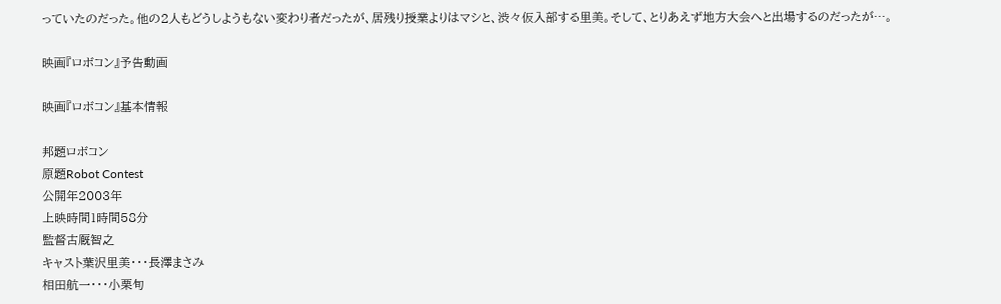っていたのだった。他の2人もどうしようもない変わり者だったが、居残り授業よりはマシと、渋々仮入部する里美。そして、とりあえず地方大会へと出場するのだったが…。

映画『ロボコン』予告動画

映画『ロボコン』基本情報

邦題ロボコン
原題Robot Contest
公開年2003年
上映時間1時間58分
監督古厩智之
キャスト葉沢里美・・・長澤まさみ
相田航一・・・小栗旬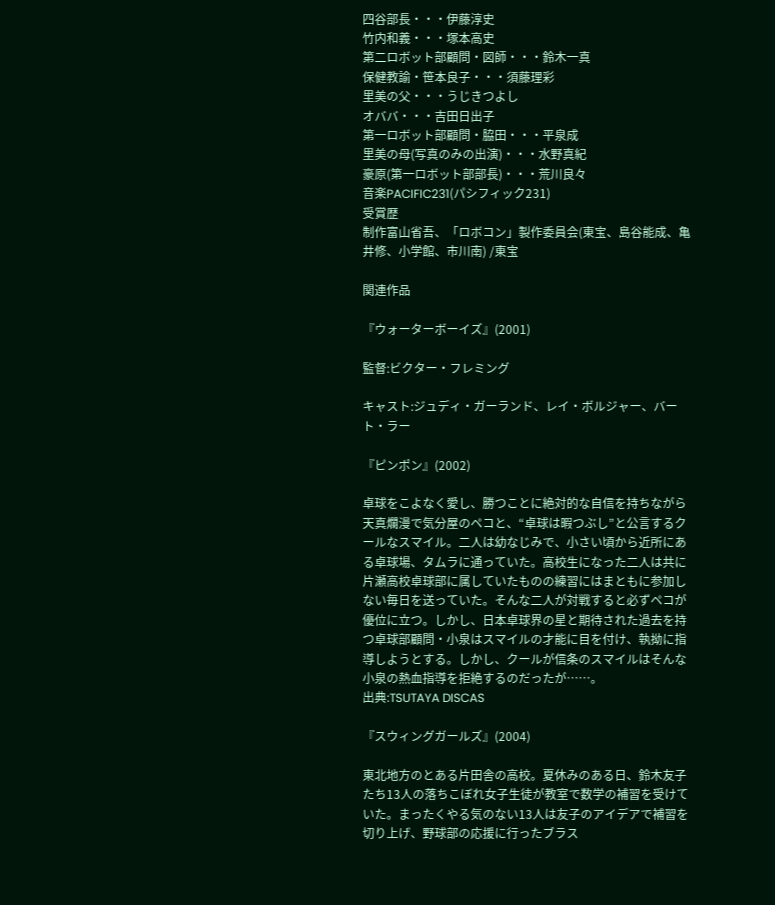四谷部長・・・伊藤淳史
竹内和義・・・塚本高史
第二ロボット部顧問・図師・・・鈴木一真
保健教諭・笹本良子・・・須藤理彩
里美の父・・・うじきつよし
オババ・・・吉田日出子
第一ロボット部顧問・脇田・・・平泉成
里美の母(写真のみの出演)・・・水野真紀
豪原(第一ロボット部部長)・・・荒川良々
音楽PACIFIC231(パシフィック231)
受賞歴
制作富山省吾、「ロボコン」製作委員会(東宝、島谷能成、亀井修、小学館、市川南) /東宝

関連作品

『ウォーターボーイズ』(2001)

監督:ビクター・フレミング

キャスト:ジュディ・ガーランド、レイ・ボルジャー、バート・ラー

『ピンポン』(2002)

卓球をこよなく愛し、勝つことに絶対的な自信を持ちながら天真爛漫で気分屋のペコと、“卓球は暇つぶし”と公言するクールなスマイル。二人は幼なじみで、小さい頃から近所にある卓球場、タムラに通っていた。高校生になった二人は共に片瀬高校卓球部に属していたものの練習にはまともに参加しない毎日を送っていた。そんな二人が対戦すると必ずペコが優位に立つ。しかし、日本卓球界の星と期待された過去を持つ卓球部顧問・小泉はスマイルの才能に目を付け、執拗に指導しようとする。しかし、クールが信条のスマイルはそんな小泉の熱血指導を拒絶するのだったが……。
出典:TSUTAYA DISCAS

『スウィングガールズ』(2004)

東北地方のとある片田舎の高校。夏休みのある日、鈴木友子たち13人の落ちこぼれ女子生徒が教室で数学の補習を受けていた。まったくやる気のない13人は友子のアイデアで補習を切り上げ、野球部の応援に行ったブラス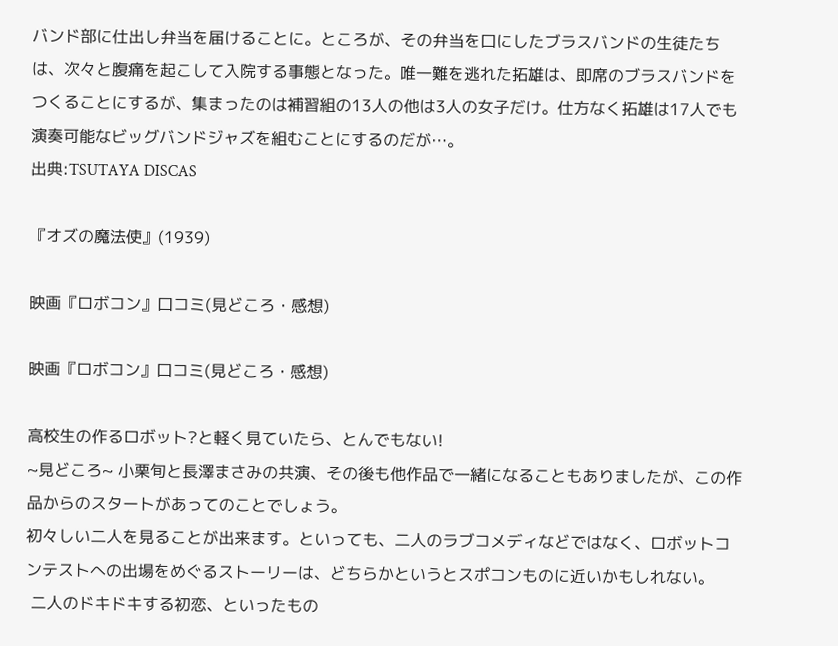バンド部に仕出し弁当を届けることに。ところが、その弁当を口にしたブラスバンドの生徒たちは、次々と腹痛を起こして入院する事態となった。唯一難を逃れた拓雄は、即席のブラスバンドをつくることにするが、集まったのは補習組の13人の他は3人の女子だけ。仕方なく拓雄は17人でも演奏可能なビッグバンドジャズを組むことにするのだが…。
出典:TSUTAYA DISCAS

『オズの魔法使』(1939)

映画『ロボコン』口コミ(見どころ・感想)

映画『ロボコン』口コミ(見どころ・感想)

高校生の作るロボット?と軽く見ていたら、とんでもない!
~見どころ~ 小栗旬と長澤まさみの共演、その後も他作品で一緒になることもありましたが、この作品からのスタートがあってのことでしょう。
初々しい二人を見ることが出来ます。といっても、二人のラブコメディなどではなく、ロボットコンテストへの出場をめぐるストーリーは、どちらかというとスポコンものに近いかもしれない。
 二人のドキドキする初恋、といったもの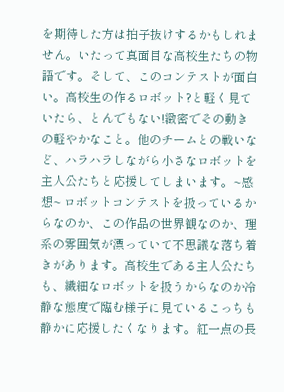を期待した方は拍子抜けするかもしれません。いたって真面目な高校生たちの物語です。そして、このコンテストが面白い。高校生の作るロボット?と軽く見ていたら、とんでもない!緻密でその動きの軽やかなこと。他のチームとの戦いなど、ハラハラしながら小さなロボットを主人公たちと応援してしまいます。~感想~ ロボットコンテストを扱っているからなのか、この作品の世界観なのか、理系の雰囲気が漂っていて不思議な落ち着きがあります。高校生である主人公たちも、繊細なロボットを扱うからなのか冷静な態度で臨む様子に見ているこっちも静かに応援したくなります。紅一点の長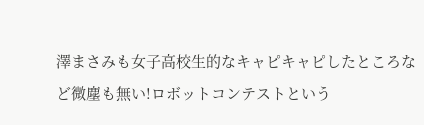澤まさみも女子高校生的なキャピキャピしたところなど微塵も無い!ロボットコンテストという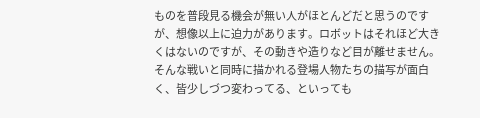ものを普段見る機会が無い人がほとんどだと思うのですが、想像以上に迫力があります。ロボットはそれほど大きくはないのですが、その動きや造りなど目が離せません。そんな戦いと同時に描かれる登場人物たちの描写が面白く、皆少しづつ変わってる、といっても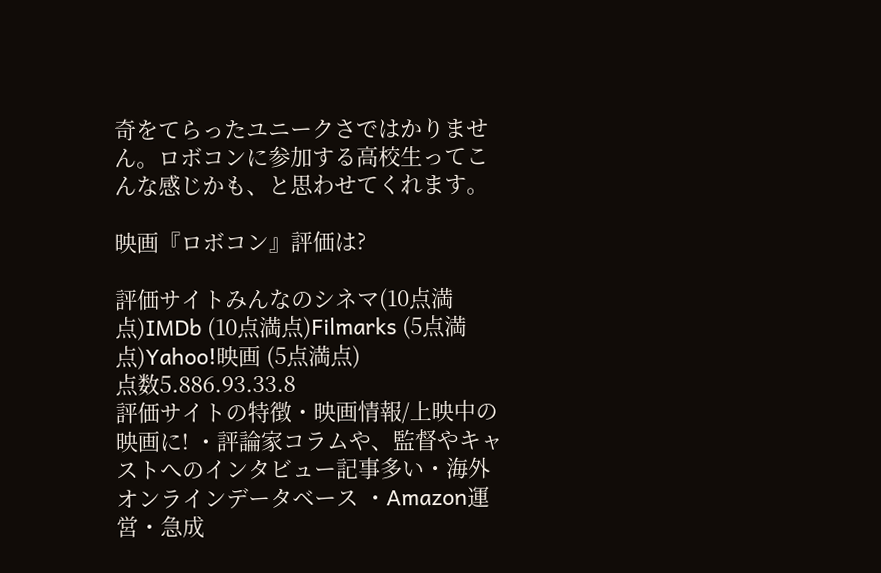奇をてらったユニークさではかりません。ロボコンに参加する高校生ってこんな感じかも、と思わせてくれます。

映画『ロボコン』評価は?

評価サイトみんなのシネマ(10点満点)IMDb (10点満点)Filmarks (5点満点)Yahoo!映画 (5点満点)
点数5.886.93.33.8
評価サイトの特徴・映画情報/上映中の映画に! ・評論家コラムや、監督やキャストへのインタビュー記事多い・海外オンラインデータベース ・Amazon運営・急成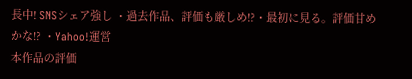長中! SNSシェア強し ・過去作品、評価も厳しめ!?・最初に見る。評価甘めかな!? ・Yahoo!運営
本作品の評価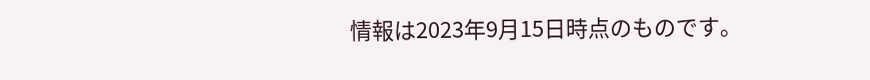情報は2023年9月15日時点のものです。